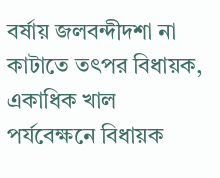বর্ষায় জলবন্দীদশা না কাটাতে তৎপর বিধায়ক, একাধিক খাল পর্যবেক্ষনে বিধায়ক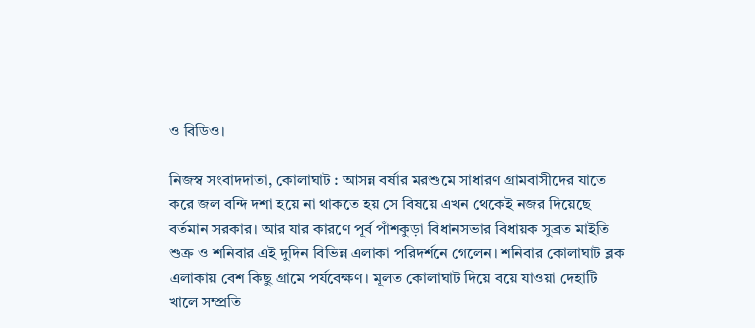ও বিডিও।

নিজস্ব সংবাদদাতা, কোলাঘাট : আসন্ন বর্ষার মরশুমে সাধারণ গ্রামবাসীদের যাতে করে জল বন্দি দশা হয়ে না থাকতে হয় সে বিষয়ে এখন থেকেই নজর দিয়েছে বর্তমান সরকার। আর যার কারণে পূর্ব পাঁশকুড়া বিধানসভার বিধায়ক সুব্রত মাইতি শুক্র ও শনিবার এই দুদিন বিভিন্ন এলাকা পরিদর্শনে গেলেন। শনিবার কোলাঘাট ব্লক এলাকায় বেশ কিছু গ্রামে পর্যবেক্ষণ। মূলত কোলাঘাট দিয়ে বয়ে যাওয়া দেহাটি খালে সম্প্রতি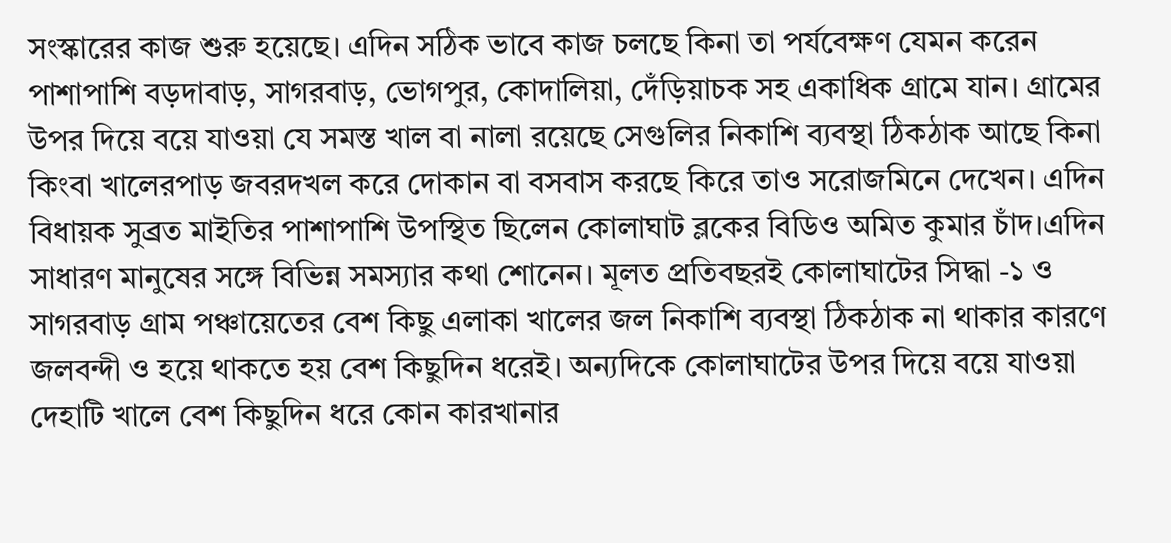সংস্কারের কাজ শুরু হয়েছে। এদিন সঠিক ভাবে কাজ চলছে কিনা তা পর্যবেক্ষণ যেমন করেন পাশাপাশি বড়দাবাড়, সাগরবাড়, ভোগপুর, কোদালিয়া, দেঁড়িয়াচক সহ একাধিক গ্রামে যান। গ্রামের উপর দিয়ে বয়ে যাওয়া যে সমস্ত খাল বা নালা রয়েছে সেগুলির নিকাশি ব্যবস্থা ঠিকঠাক আছে কিনা কিংবা খালেরপাড় জবরদখল করে দোকান বা বসবাস করছে কিরে তাও সরোজমিনে দেখেন। এদিন বিধায়ক সুব্রত মাইতির পাশাপাশি উপস্থিত ছিলেন কোলাঘাট ব্লকের বিডিও অমিত কুমার চাঁদ।এদিন সাধারণ মানুষের সঙ্গে বিভিন্ন সমস্যার কথা শোনেন। মূলত প্রতিবছরই কোলাঘাটের সিদ্ধা -১ ও সাগরবাড় গ্রাম পঞ্চায়েতের বেশ কিছু এলাকা খালের জল নিকাশি ব্যবস্থা ঠিকঠাক না থাকার কারণে জলবন্দী ও হয়ে থাকতে হয় বেশ কিছুদিন ধরেই। অন্যদিকে কোলাঘাটের উপর দিয়ে বয়ে যাওয়া দেহাটি খালে বেশ কিছুদিন ধরে কোন কারখানার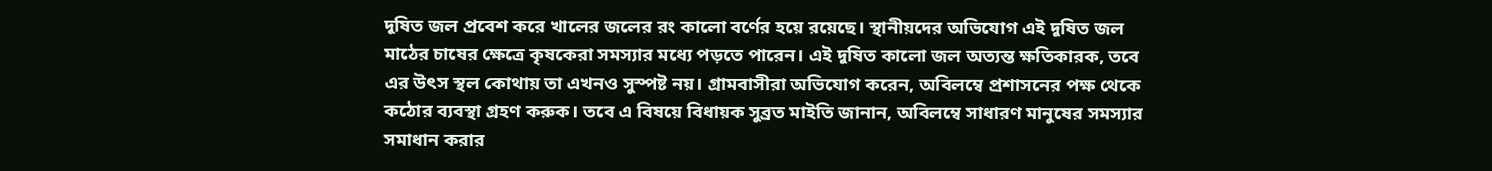দূষিত জল প্রবেশ করে খালের জলের রং কালো বর্ণের হয়ে রয়েছে। স্থানীয়দের অভিযোগ এই দূষিত জল মাঠের চাষের ক্ষেত্রে কৃষকেরা সমস্যার মধ্যে পড়তে পারেন। এই দূষিত কালো জল অত্যন্ত ক্ষতিকারক, তবে এর উৎস স্থল কোথায় তা এখনও সুস্পষ্ট নয়। গ্রামবাসীরা অভিযোগ করেন, অবিলম্বে প্রশাসনের পক্ষ থেকে কঠোর ব্যবস্থা গ্রহণ করুক। তবে এ বিষয়ে বিধায়ক সুব্রত মাইতি জানান, অবিলম্বে সাধারণ মানুষের সমস্যার সমাধান করার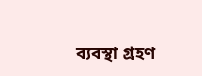ব্যবস্থা গ্রহণ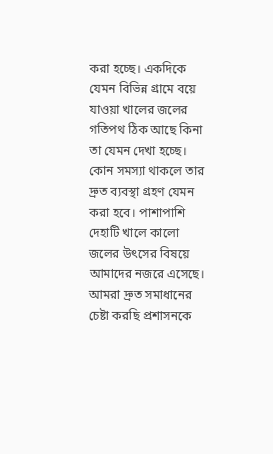করা হচ্ছে। একদিকে যেমন বিভিন্ন গ্রামে বয়ে যাওয়া খালের জলের গতিপথ ঠিক আছে কিনা তা যেমন দেখা হচ্ছে। কোন সমস্যা থাকলে তার দ্রুত ব্যবস্থা গ্রহণ যেমন করা হবে। পাশাপাশি দেহাটি খালে কালো জলের উৎসের বিষয়ে আমাদের নজরে এসেছে। আমরা দ্রুত সমাধানের চেষ্টা করছি প্রশাসনকে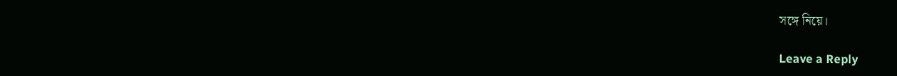সঙ্গে নিয়ে।

Leave a Reply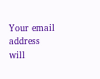Your email address will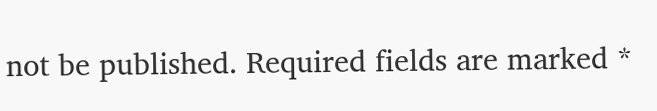not be published. Required fields are marked *